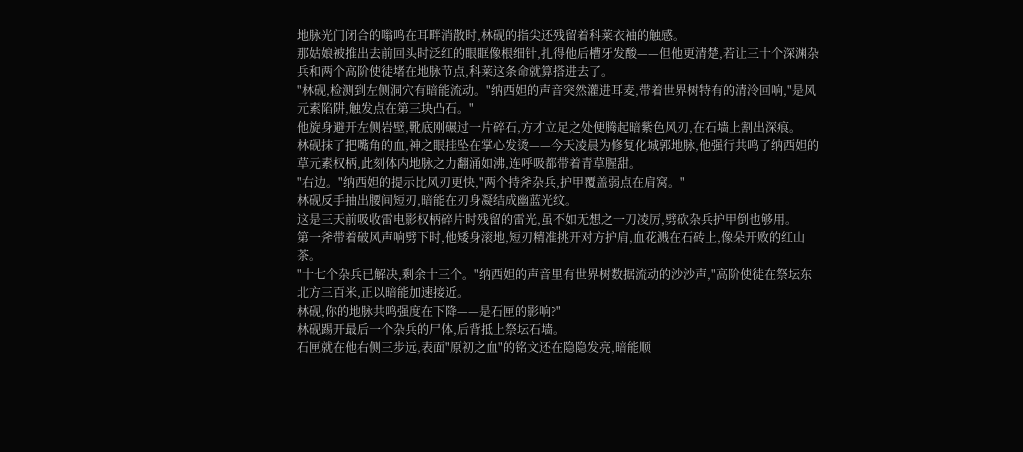地脉光门闭合的嗡鸣在耳畔消散时,林砚的指尖还残留着科莱衣袖的触感。
那姑娘被推出去前回头时泛红的眼眶像根细针,扎得他后槽牙发酸——但他更清楚,若让三十个深渊杂兵和两个高阶使徒堵在地脉节点,科莱这条命就算搭进去了。
"林砚,检测到左侧洞穴有暗能流动。"纳西妲的声音突然灌进耳麦,带着世界树特有的清泠回响,"是风元素陷阱,触发点在第三块凸石。"
他旋身避开左侧岩壁,靴底刚碾过一片碎石,方才立足之处便腾起暗紫色风刃,在石墙上割出深痕。
林砚抹了把嘴角的血,神之眼挂坠在掌心发烫——今天凌晨为修复化城郭地脉,他强行共鸣了纳西妲的草元素权柄,此刻体内地脉之力翻涌如沸,连呼吸都带着青草腥甜。
"右边。"纳西妲的提示比风刃更快,"两个持斧杂兵,护甲覆盖弱点在肩窝。"
林砚反手抽出腰间短刃,暗能在刃身凝结成幽蓝光纹。
这是三天前吸收雷电影权柄碎片时残留的雷光,虽不如无想之一刀凌厉,劈砍杂兵护甲倒也够用。
第一斧带着破风声响劈下时,他矮身滚地,短刃精准挑开对方护肩,血花溅在石砖上,像朵开败的红山茶。
"十七个杂兵已解决,剩余十三个。"纳西妲的声音里有世界树数据流动的沙沙声,"高阶使徒在祭坛东北方三百米,正以暗能加速接近。
林砚,你的地脉共鸣强度在下降——是石匣的影响?"
林砚踢开最后一个杂兵的尸体,后背抵上祭坛石墙。
石匣就在他右侧三步远,表面"原初之血"的铭文还在隐隐发亮,暗能顺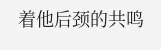着他后颈的共鸣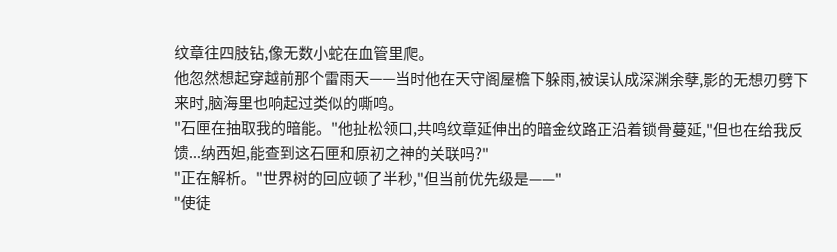纹章往四肢钻,像无数小蛇在血管里爬。
他忽然想起穿越前那个雷雨天——当时他在天守阁屋檐下躲雨,被误认成深渊余孽,影的无想刃劈下来时,脑海里也响起过类似的嘶鸣。
"石匣在抽取我的暗能。"他扯松领口,共鸣纹章延伸出的暗金纹路正沿着锁骨蔓延,"但也在给我反馈...纳西妲,能查到这石匣和原初之神的关联吗?"
"正在解析。"世界树的回应顿了半秒,"但当前优先级是——"
"使徒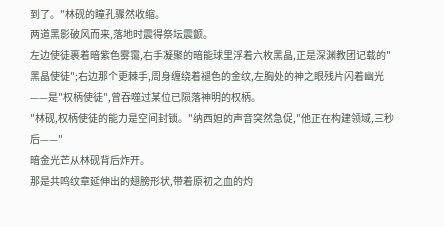到了。"林砚的瞳孔骤然收缩。
两道黑影破风而来,落地时震得祭坛震颤。
左边使徒裹着暗紫色雾霭,右手凝聚的暗能球里浮着六枚黑晶,正是深渊教团记载的"黑晶使徒";右边那个更棘手,周身缠绕着褪色的金纹,左胸处的神之眼残片闪着幽光——是"权柄使徒",曾吞噬过某位已陨落神明的权柄。
"林砚,权柄使徒的能力是空间封锁。"纳西妲的声音突然急促,"他正在构建领域,三秒后——"
暗金光芒从林砚背后炸开。
那是共鸣纹章延伸出的翅膀形状,带着原初之血的灼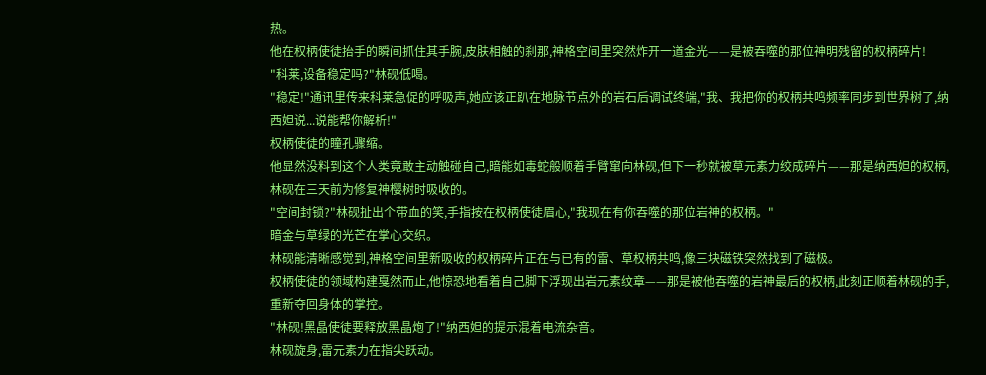热。
他在权柄使徒抬手的瞬间抓住其手腕,皮肤相触的刹那,神格空间里突然炸开一道金光——是被吞噬的那位神明残留的权柄碎片!
"科莱,设备稳定吗?"林砚低喝。
"稳定!"通讯里传来科莱急促的呼吸声,她应该正趴在地脉节点外的岩石后调试终端,"我、我把你的权柄共鸣频率同步到世界树了,纳西妲说...说能帮你解析!"
权柄使徒的瞳孔骤缩。
他显然没料到这个人类竟敢主动触碰自己,暗能如毒蛇般顺着手臂窜向林砚,但下一秒就被草元素力绞成碎片——那是纳西妲的权柄,林砚在三天前为修复神樱树时吸收的。
"空间封锁?"林砚扯出个带血的笑,手指按在权柄使徒眉心,"我现在有你吞噬的那位岩神的权柄。"
暗金与草绿的光芒在掌心交织。
林砚能清晰感觉到,神格空间里新吸收的权柄碎片正在与已有的雷、草权柄共鸣,像三块磁铁突然找到了磁极。
权柄使徒的领域构建戛然而止,他惊恐地看着自己脚下浮现出岩元素纹章——那是被他吞噬的岩神最后的权柄,此刻正顺着林砚的手,重新夺回身体的掌控。
"林砚!黑晶使徒要释放黑晶炮了!"纳西妲的提示混着电流杂音。
林砚旋身,雷元素力在指尖跃动。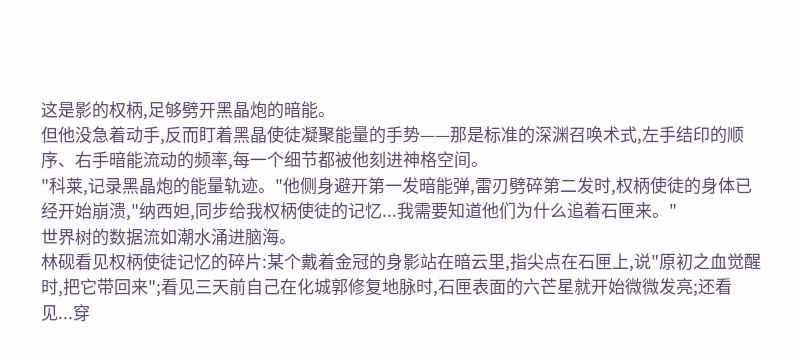这是影的权柄,足够劈开黑晶炮的暗能。
但他没急着动手,反而盯着黑晶使徒凝聚能量的手势——那是标准的深渊召唤术式,左手结印的顺序、右手暗能流动的频率,每一个细节都被他刻进神格空间。
"科莱,记录黑晶炮的能量轨迹。"他侧身避开第一发暗能弹,雷刃劈碎第二发时,权柄使徒的身体已经开始崩溃,"纳西妲,同步给我权柄使徒的记忆...我需要知道他们为什么追着石匣来。"
世界树的数据流如潮水涌进脑海。
林砚看见权柄使徒记忆的碎片:某个戴着金冠的身影站在暗云里,指尖点在石匣上,说"原初之血觉醒时,把它带回来";看见三天前自己在化城郭修复地脉时,石匣表面的六芒星就开始微微发亮;还看见...穿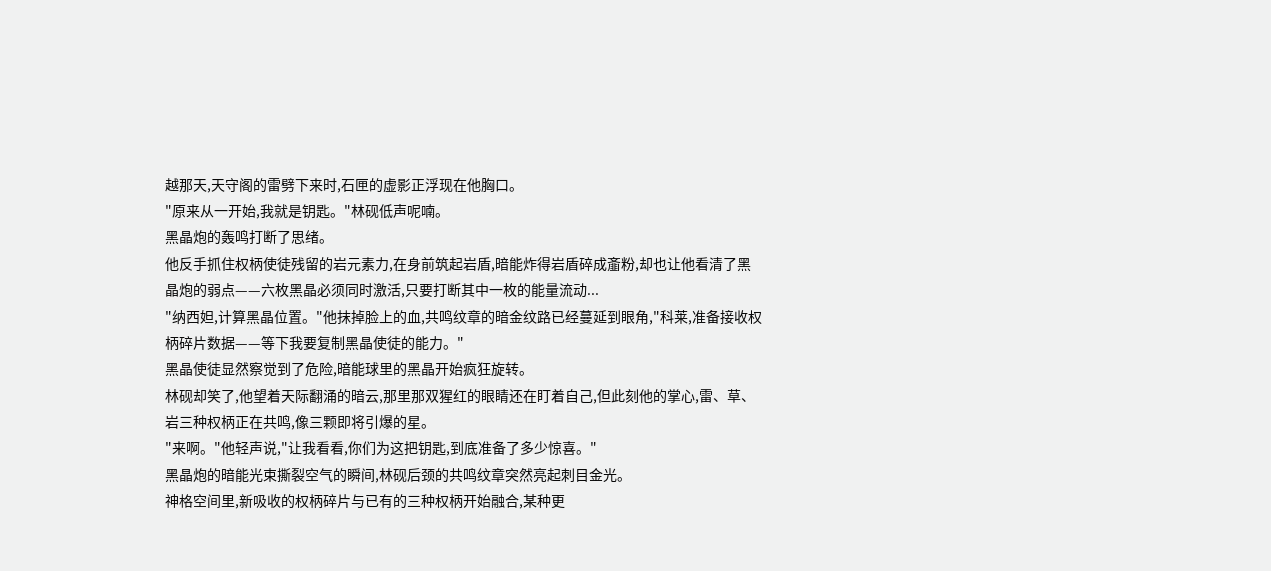越那天,天守阁的雷劈下来时,石匣的虚影正浮现在他胸口。
"原来从一开始,我就是钥匙。"林砚低声呢喃。
黑晶炮的轰鸣打断了思绪。
他反手抓住权柄使徒残留的岩元素力,在身前筑起岩盾,暗能炸得岩盾碎成齑粉,却也让他看清了黑晶炮的弱点——六枚黑晶必须同时激活,只要打断其中一枚的能量流动...
"纳西妲,计算黑晶位置。"他抹掉脸上的血,共鸣纹章的暗金纹路已经蔓延到眼角,"科莱,准备接收权柄碎片数据——等下我要复制黑晶使徒的能力。"
黑晶使徒显然察觉到了危险,暗能球里的黑晶开始疯狂旋转。
林砚却笑了,他望着天际翻涌的暗云,那里那双猩红的眼睛还在盯着自己,但此刻他的掌心,雷、草、岩三种权柄正在共鸣,像三颗即将引爆的星。
"来啊。"他轻声说,"让我看看,你们为这把钥匙,到底准备了多少惊喜。"
黑晶炮的暗能光束撕裂空气的瞬间,林砚后颈的共鸣纹章突然亮起刺目金光。
神格空间里,新吸收的权柄碎片与已有的三种权柄开始融合,某种更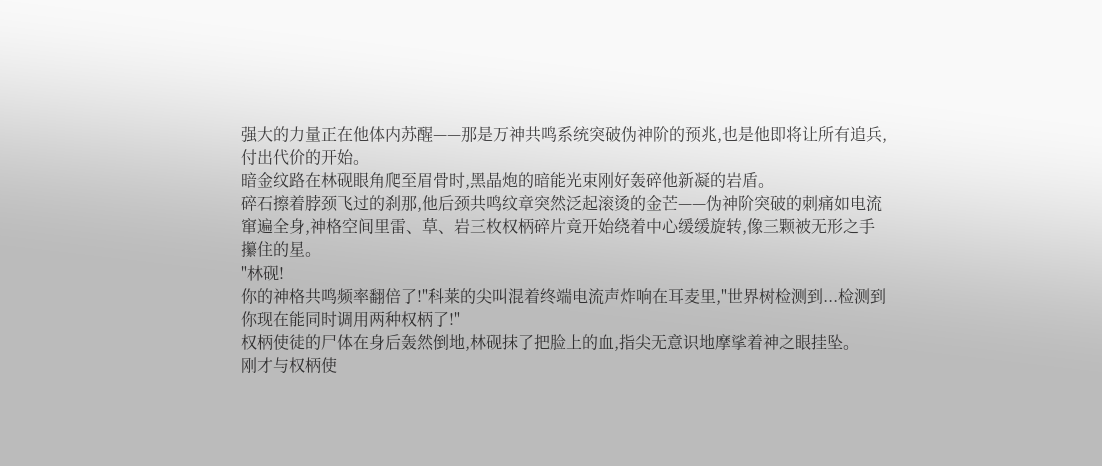强大的力量正在他体内苏醒——那是万神共鸣系统突破伪神阶的预兆,也是他即将让所有追兵,付出代价的开始。
暗金纹路在林砚眼角爬至眉骨时,黑晶炮的暗能光束刚好轰碎他新凝的岩盾。
碎石擦着脖颈飞过的刹那,他后颈共鸣纹章突然泛起滚烫的金芒——伪神阶突破的刺痛如电流窜遍全身,神格空间里雷、草、岩三枚权柄碎片竟开始绕着中心缓缓旋转,像三颗被无形之手攥住的星。
"林砚!
你的神格共鸣频率翻倍了!"科莱的尖叫混着终端电流声炸响在耳麦里,"世界树检测到...检测到你现在能同时调用两种权柄了!"
权柄使徒的尸体在身后轰然倒地,林砚抹了把脸上的血,指尖无意识地摩挲着神之眼挂坠。
刚才与权柄使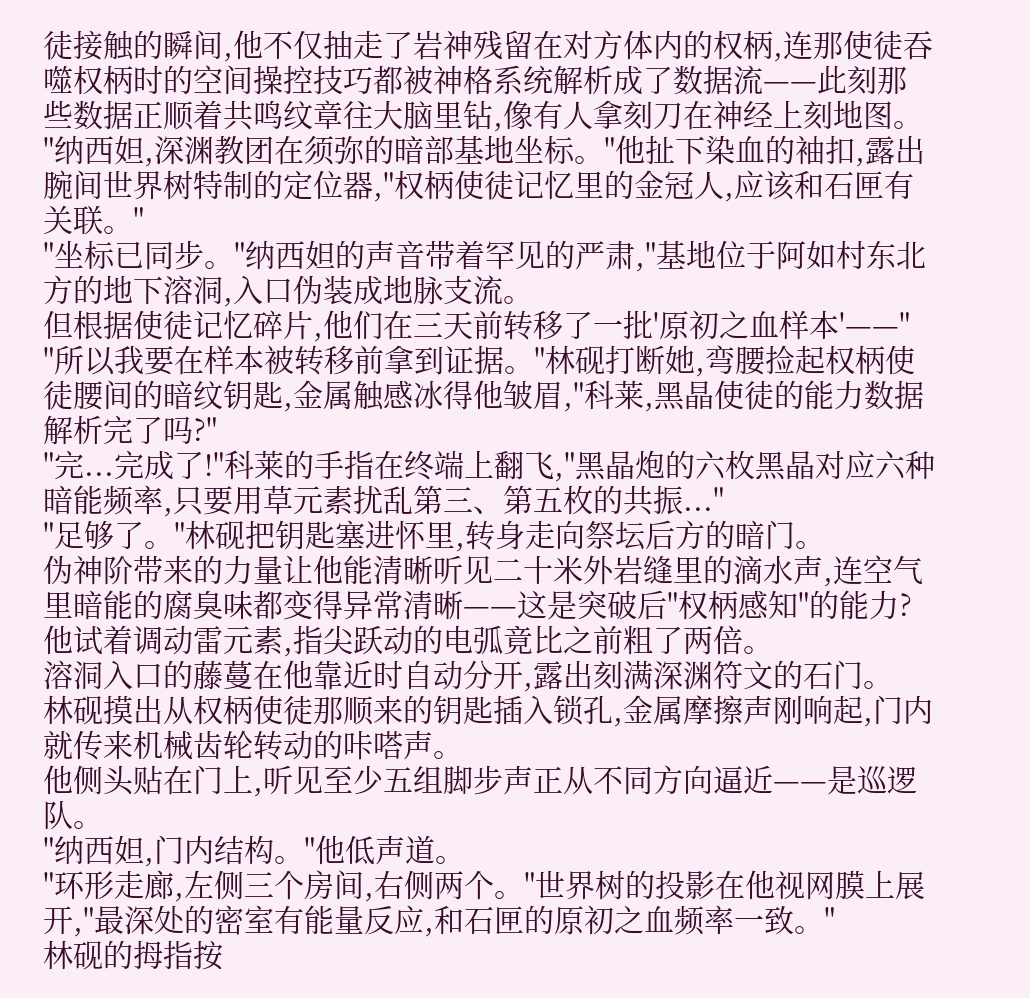徒接触的瞬间,他不仅抽走了岩神残留在对方体内的权柄,连那使徒吞噬权柄时的空间操控技巧都被神格系统解析成了数据流——此刻那些数据正顺着共鸣纹章往大脑里钻,像有人拿刻刀在神经上刻地图。
"纳西妲,深渊教团在须弥的暗部基地坐标。"他扯下染血的袖扣,露出腕间世界树特制的定位器,"权柄使徒记忆里的金冠人,应该和石匣有关联。"
"坐标已同步。"纳西妲的声音带着罕见的严肃,"基地位于阿如村东北方的地下溶洞,入口伪装成地脉支流。
但根据使徒记忆碎片,他们在三天前转移了一批'原初之血样本'——"
"所以我要在样本被转移前拿到证据。"林砚打断她,弯腰捡起权柄使徒腰间的暗纹钥匙,金属触感冰得他皱眉,"科莱,黑晶使徒的能力数据解析完了吗?"
"完...完成了!"科莱的手指在终端上翻飞,"黑晶炮的六枚黑晶对应六种暗能频率,只要用草元素扰乱第三、第五枚的共振..."
"足够了。"林砚把钥匙塞进怀里,转身走向祭坛后方的暗门。
伪神阶带来的力量让他能清晰听见二十米外岩缝里的滴水声,连空气里暗能的腐臭味都变得异常清晰——这是突破后"权柄感知"的能力?
他试着调动雷元素,指尖跃动的电弧竟比之前粗了两倍。
溶洞入口的藤蔓在他靠近时自动分开,露出刻满深渊符文的石门。
林砚摸出从权柄使徒那顺来的钥匙插入锁孔,金属摩擦声刚响起,门内就传来机械齿轮转动的咔嗒声。
他侧头贴在门上,听见至少五组脚步声正从不同方向逼近——是巡逻队。
"纳西妲,门内结构。"他低声道。
"环形走廊,左侧三个房间,右侧两个。"世界树的投影在他视网膜上展开,"最深处的密室有能量反应,和石匣的原初之血频率一致。"
林砚的拇指按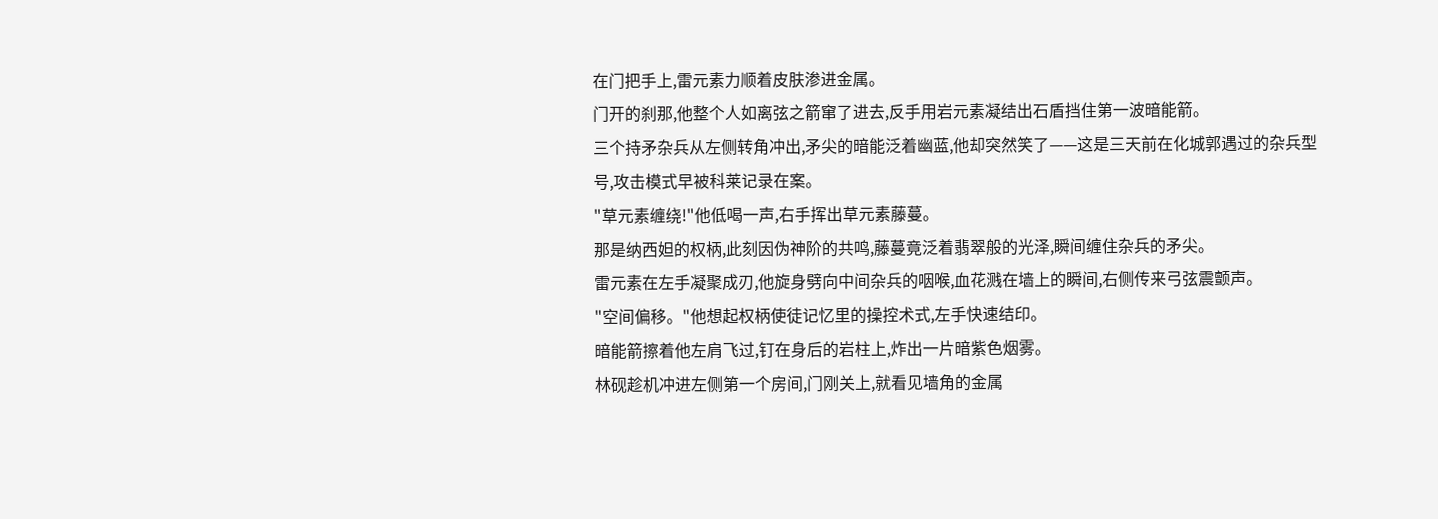在门把手上,雷元素力顺着皮肤渗进金属。
门开的刹那,他整个人如离弦之箭窜了进去,反手用岩元素凝结出石盾挡住第一波暗能箭。
三个持矛杂兵从左侧转角冲出,矛尖的暗能泛着幽蓝,他却突然笑了——这是三天前在化城郭遇过的杂兵型号,攻击模式早被科莱记录在案。
"草元素缠绕!"他低喝一声,右手挥出草元素藤蔓。
那是纳西妲的权柄,此刻因伪神阶的共鸣,藤蔓竟泛着翡翠般的光泽,瞬间缠住杂兵的矛尖。
雷元素在左手凝聚成刃,他旋身劈向中间杂兵的咽喉,血花溅在墙上的瞬间,右侧传来弓弦震颤声。
"空间偏移。"他想起权柄使徒记忆里的操控术式,左手快速结印。
暗能箭擦着他左肩飞过,钉在身后的岩柱上,炸出一片暗紫色烟雾。
林砚趁机冲进左侧第一个房间,门刚关上,就看见墙角的金属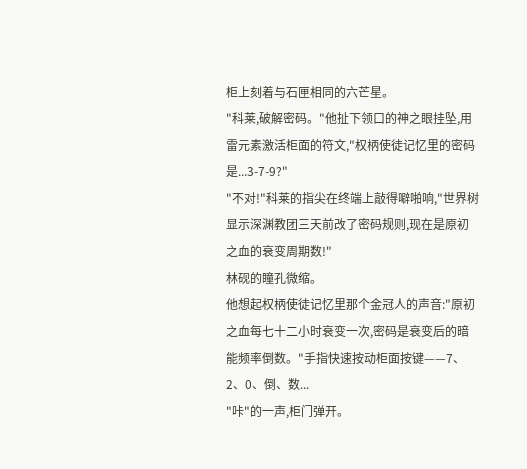柜上刻着与石匣相同的六芒星。
"科莱,破解密码。"他扯下领口的神之眼挂坠,用雷元素激活柜面的符文,"权柄使徒记忆里的密码是...3-7-9?"
"不对!"科莱的指尖在终端上敲得噼啪响,"世界树显示深渊教团三天前改了密码规则,现在是原初之血的衰变周期数!"
林砚的瞳孔微缩。
他想起权柄使徒记忆里那个金冠人的声音:"原初之血每七十二小时衰变一次,密码是衰变后的暗能频率倒数。"手指快速按动柜面按键——7、2、0、倒、数...
"咔"的一声,柜门弹开。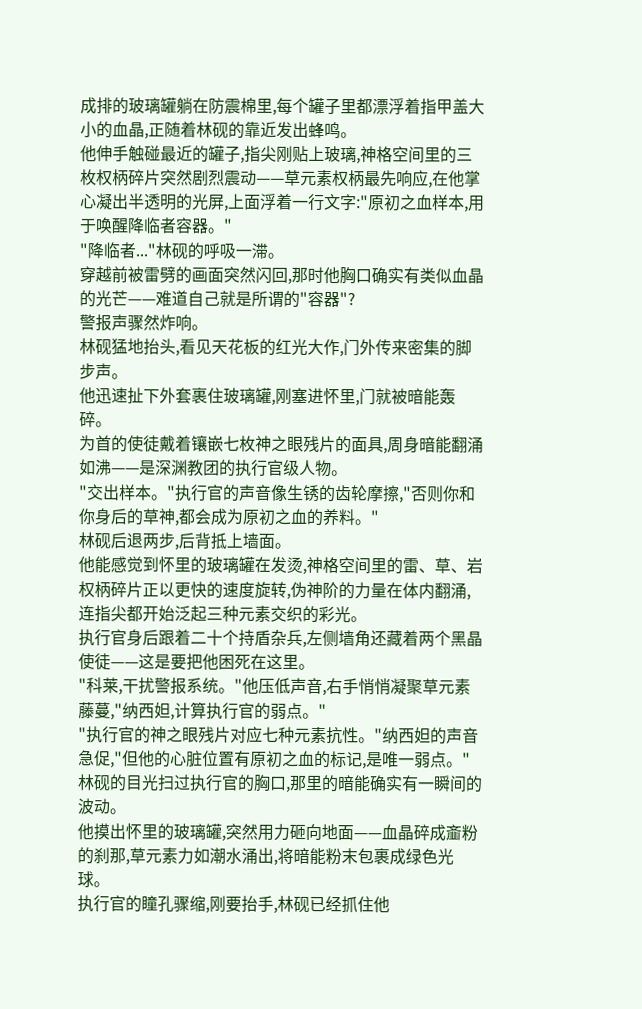成排的玻璃罐躺在防震棉里,每个罐子里都漂浮着指甲盖大小的血晶,正随着林砚的靠近发出蜂鸣。
他伸手触碰最近的罐子,指尖刚贴上玻璃,神格空间里的三枚权柄碎片突然剧烈震动——草元素权柄最先响应,在他掌心凝出半透明的光屏,上面浮着一行文字:"原初之血样本,用于唤醒降临者容器。"
"降临者..."林砚的呼吸一滞。
穿越前被雷劈的画面突然闪回,那时他胸口确实有类似血晶的光芒——难道自己就是所谓的"容器"?
警报声骤然炸响。
林砚猛地抬头,看见天花板的红光大作,门外传来密集的脚步声。
他迅速扯下外套裹住玻璃罐,刚塞进怀里,门就被暗能轰碎。
为首的使徒戴着镶嵌七枚神之眼残片的面具,周身暗能翻涌如沸——是深渊教团的执行官级人物。
"交出样本。"执行官的声音像生锈的齿轮摩擦,"否则你和你身后的草神,都会成为原初之血的养料。"
林砚后退两步,后背抵上墙面。
他能感觉到怀里的玻璃罐在发烫,神格空间里的雷、草、岩权柄碎片正以更快的速度旋转,伪神阶的力量在体内翻涌,连指尖都开始泛起三种元素交织的彩光。
执行官身后跟着二十个持盾杂兵,左侧墙角还藏着两个黑晶使徒——这是要把他困死在这里。
"科莱,干扰警报系统。"他压低声音,右手悄悄凝聚草元素藤蔓,"纳西妲,计算执行官的弱点。"
"执行官的神之眼残片对应七种元素抗性。"纳西妲的声音急促,"但他的心脏位置有原初之血的标记,是唯一弱点。"
林砚的目光扫过执行官的胸口,那里的暗能确实有一瞬间的波动。
他摸出怀里的玻璃罐,突然用力砸向地面——血晶碎成齑粉的刹那,草元素力如潮水涌出,将暗能粉末包裹成绿色光球。
执行官的瞳孔骤缩,刚要抬手,林砚已经抓住他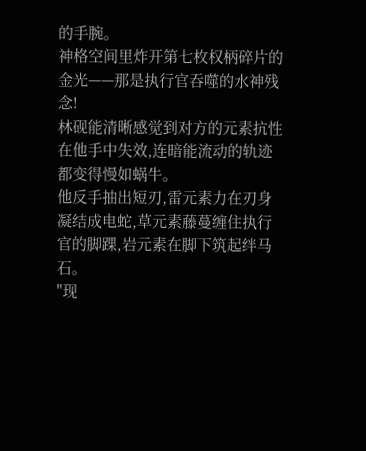的手腕。
神格空间里炸开第七枚权柄碎片的金光——那是执行官吞噬的水神残念!
林砚能清晰感觉到对方的元素抗性在他手中失效,连暗能流动的轨迹都变得慢如蜗牛。
他反手抽出短刃,雷元素力在刃身凝结成电蛇,草元素藤蔓缠住执行官的脚踝,岩元素在脚下筑起绊马石。
"现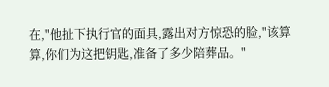在,"他扯下执行官的面具,露出对方惊恐的脸,"该算算,你们为这把钥匙,准备了多少陪葬品。"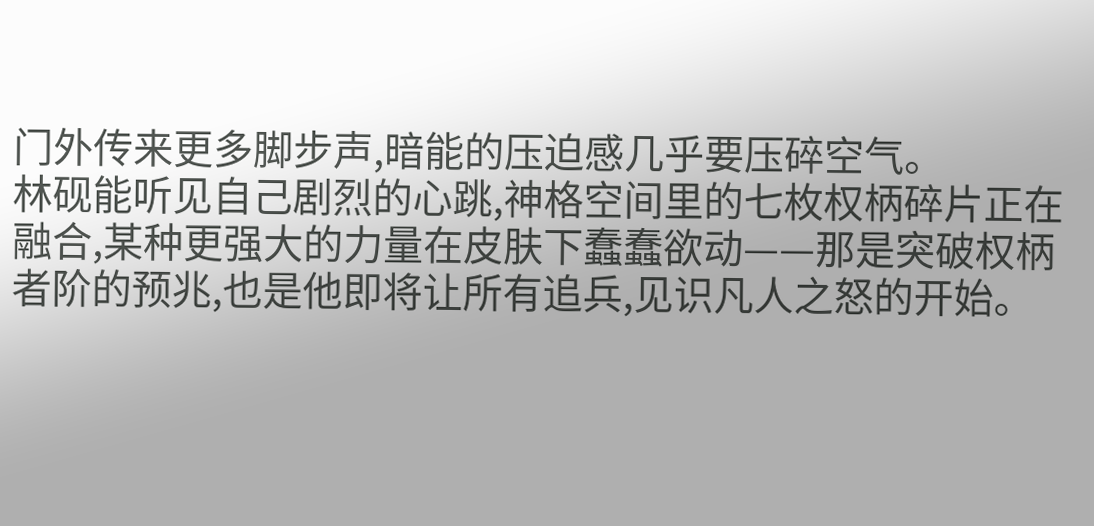门外传来更多脚步声,暗能的压迫感几乎要压碎空气。
林砚能听见自己剧烈的心跳,神格空间里的七枚权柄碎片正在融合,某种更强大的力量在皮肤下蠢蠢欲动——那是突破权柄者阶的预兆,也是他即将让所有追兵,见识凡人之怒的开始。